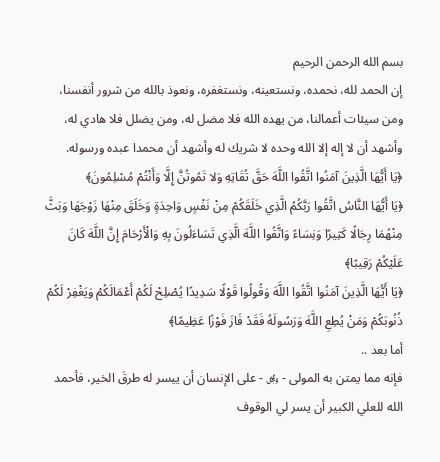بسم الله الرحمن الرحيم
إن الحمد لله، نحمده، ونستعينه، ونستغفره، ونعوذ بالله من شرور أنفسنا، ومن سيئات أعمالنا، من يهده الله فلا مضل له، ومن يضلل فلا هادي له، وأشهد أن لا إله إلا الله وحده لا شريك له وأشهد أن محمدا عبده ورسوله.
﴿يَا أَيُّهَا الَّذِينَ آمَنُوا اتَّقُوا اللَّهَ حَقَّ تُقَاتِهِ وَلا تَمُوتُنَّ إِلَّا وَأَنْتُمْ مُسْلِمُونَ﴾
﴿يَا أَيُّهَا النَّاسُ اتَّقُوا رَبَّكُمُ الَّذِي خَلَقَكُمْ مِنْ نَفْسٍ وَاحِدَةٍ وَخَلَقَ مِنْهَا زَوْجَهَا وَبَثَّ مِنْهُمَا رِجَالًا كَثِيرًا وَنِسَاءً وَاتَّقُوا اللَّهَ الَّذِي تَسَاءَلُونَ بِهِ وَالْأَرْحَامَ إِنَّ اللَّهَ كَانَ عَلَيْكُمْ رَقِيبًا﴾
﴿يَا أَيُّهَا الَّذِينَ آمَنُوا اتَّقُوا اللَّهَ وَقُولُوا قَوْلًا سَدِيدًا يُصْلِحْ لَكُمْ أَعْمَالَكُمْ وَيَغْفِرْ لَكُمْ ذُنُوبَكُمْ وَمَنْ يُطِعِ اللَّهَ وَرَسُولَهُ فَقَدْ فَازَ فَوْزًا عَظِيمًا﴾
أما بعد ..
فإنه مما يمتن به المولى - ﷿ - على الإنسان أن ييسر له طرقَ الخير، فأحمد الله للعلي الكبير أن يسر لي الوقوف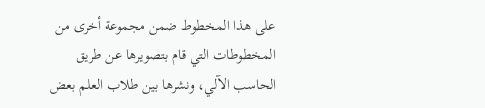على هذا المخطوط ضمن مجموعة أخرى من المخطوطات التي قام بتصويرها عن طريق الحاسب الآلي، ونشرها بين طلاب العلم بعض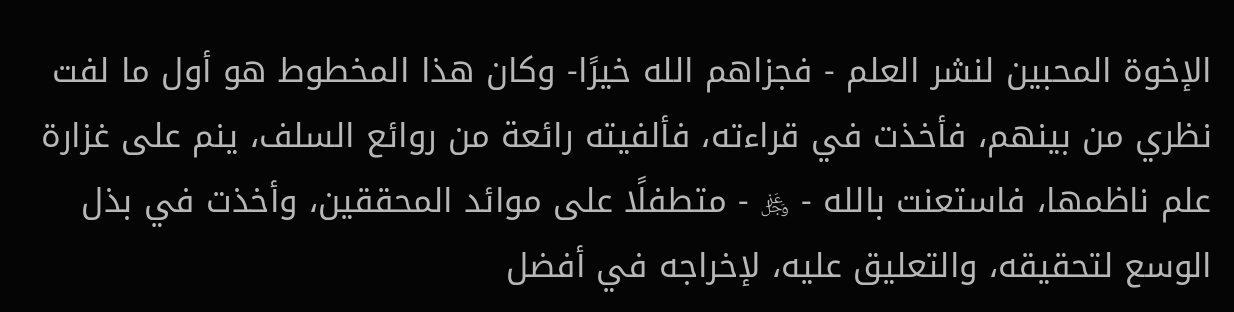الإخوة المحبين لنشر العلم - فجزاهم الله خيرًا- وكان هذا المخطوط هو أول ما لفت نظري من بينهم، فأخذت في قراءته، فألفيته رائعة من روائع السلف، ينم على غزارة علم ناظمها، فاستعنت بالله - ﷿ - متطفلًا على موائد المحققين، وأخذت في بذل الوسع لتحقيقه، والتعليق عليه، لإخراجه في أفضل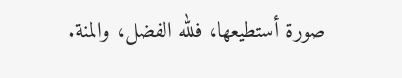صورة أستطيعها، فلله الفضل، والمنة.